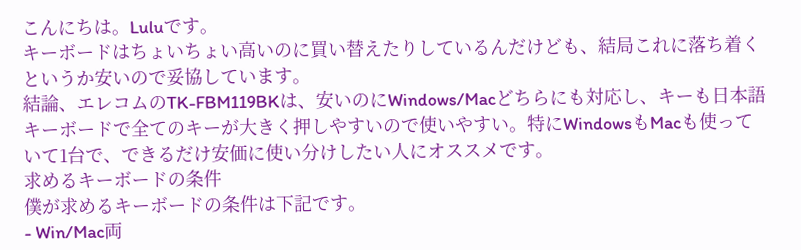こんにちは。Luluです。
キーボードはちょいちょい高いのに買い替えたりしているんだけども、結局これに落ち着くというか安いので妥協しています。
結論、エレコムのTK-FBM119BKは、安いのにWindows/Macどちらにも対応し、キーも日本語キーボードで全てのキーが大きく押しやすいので使いやすい。特にWindowsもMacも使っていて1台で、できるだけ安価に使い分けしたい人にオススメです。
求めるキーボードの条件
僕が求めるキーボードの条件は下記です。
- Win/Mac両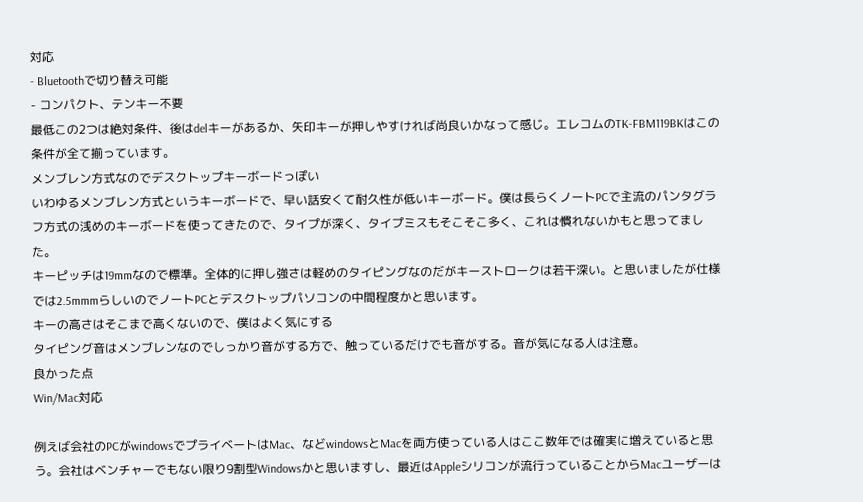対応
- Bluetoothで切り替え可能
- コンパクト、テンキー不要
最低この2つは絶対条件、後はdelキーがあるか、矢印キーが押しやすければ尚良いかなって感じ。エレコムのTK-FBM119BKはこの条件が全て揃っています。
メンブレン方式なのでデスクトップキーボードっぽい
いわゆるメンブレン方式というキーボードで、早い話安くて耐久性が低いキーボード。僕は長らくノートPCで主流のパンタグラフ方式の浅めのキーボードを使ってきたので、タイプが深く、タイプミスもそこそこ多く、これは慣れないかもと思ってました。
キーピッチは19mmなので標準。全体的に押し強さは軽めのタイピングなのだがキーストロークは若干深い。と思いましたが仕様では2.5mmmらしいのでノートPCとデスクトップパソコンの中間程度かと思います。
キーの高さはそこまで高くないので、僕はよく気にする
タイピング音はメンブレンなのでしっかり音がする方で、触っているだけでも音がする。音が気になる人は注意。
良かった点
Win/Mac対応

例えば会社のPCがwindowsでプライベートはMac、などwindowsとMacを両方使っている人はここ数年では確実に増えていると思う。会社はベンチャーでもない限り9割型Windowsかと思いますし、最近はAppleシリコンが流行っていることからMacユーザーは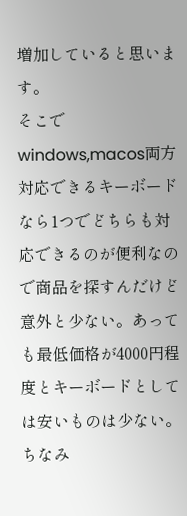増加していると思います。
そこでwindows,macos両方対応できるキーボードなら1つでどちらも対応できるのが便利なので商品を探すんだけど意外と少ない。あっても最低価格が4000円程度とキーボードとしては安いものは少ない。
ちなみ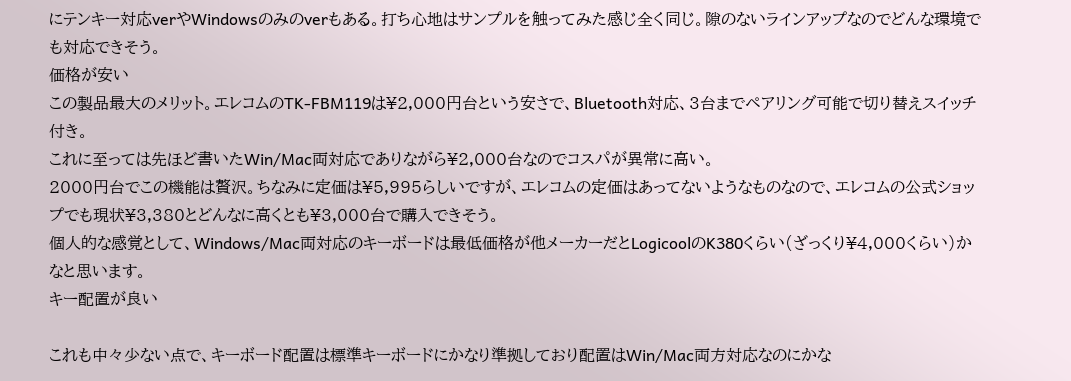にテンキー対応verやWindowsのみのverもある。打ち心地はサンプルを触ってみた感じ全く同じ。隙のないラインアップなのでどんな環境でも対応できそう。
価格が安い
この製品最大のメリット。エレコムのTK-FBM119は¥2,000円台という安さで、Bluetooth対応、3台までペアリング可能で切り替えスイッチ付き。
これに至っては先ほど書いたWin/Mac両対応でありながら¥2,000台なのでコスパが異常に高い。
2000円台でこの機能は贅沢。ちなみに定価は¥5,995らしいですが、エレコムの定価はあってないようなものなので、エレコムの公式ショップでも現状¥3,380とどんなに高くとも¥3,000台で購入できそう。
個人的な感覚として、Windows/Mac両対応のキーボードは最低価格が他メーカーだとLogicoolのK380くらい(ざっくり¥4,000くらい)かなと思います。
キー配置が良い

これも中々少ない点で、キーボード配置は標準キーボードにかなり準拠しており配置はWin/Mac両方対応なのにかな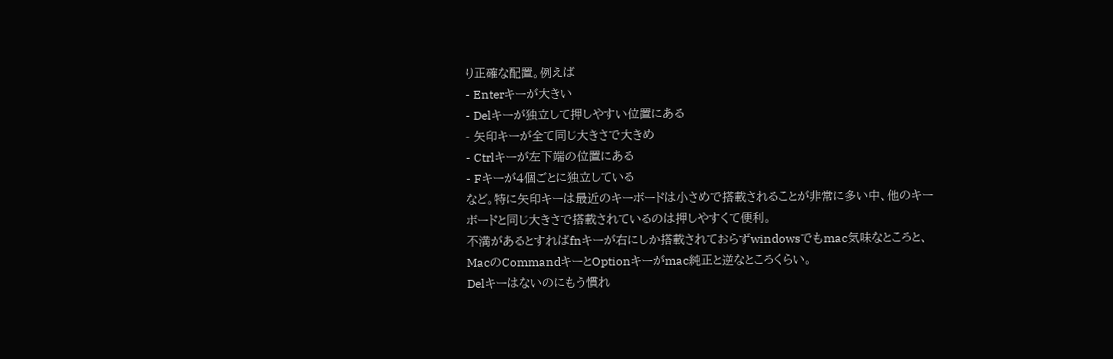り正確な配置。例えば
- Enterキーが大きい
- Delキーが独立して押しやすい位置にある
- 矢印キーが全て同じ大きさで大きめ
- Ctrlキーが左下端の位置にある
- Fキーが4個ごとに独立している
など。特に矢印キーは最近のキーボードは小さめで搭載されることが非常に多い中、他のキーボードと同じ大きさで搭載されているのは押しやすくて便利。
不満があるとすればfnキーが右にしか搭載されておらずwindowsでもmac気味なところと、MacのCommandキーとOptionキーがmac純正と逆なところくらい。
Delキーはないのにもう慣れ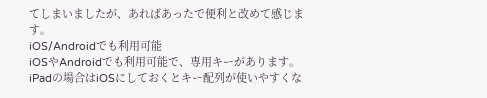てしまいましたが、あればあったで便利と改めて感じます。
iOS/Androidでも利用可能
iOSやAndroidでも利用可能で、専用キーがあります。iPadの場合はiOSにしておくとキー配列が使いやすくな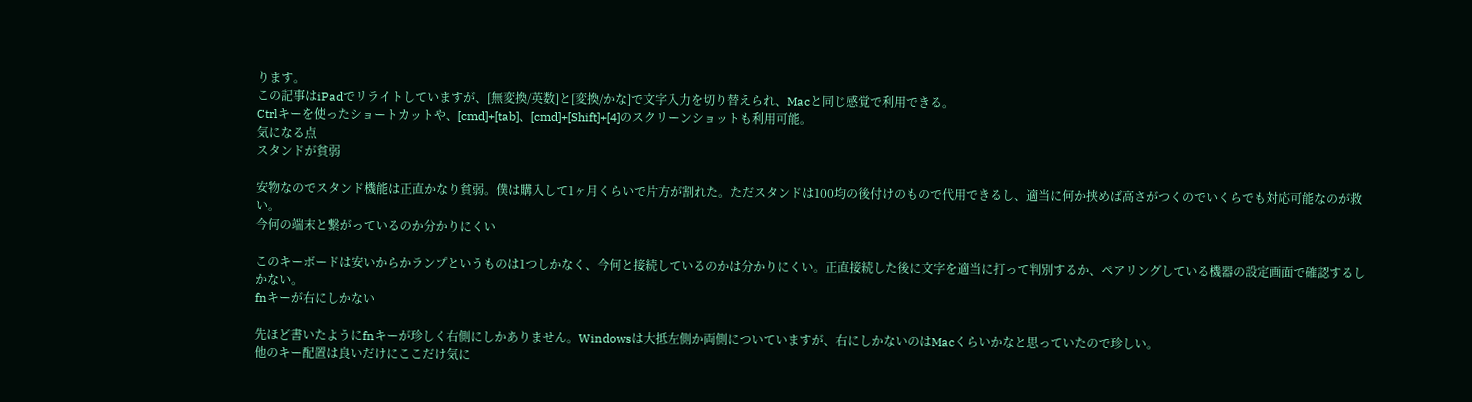ります。
この記事はiPadでリライトしていますが、[無変換/英数]と[変換/かな]で文字入力を切り替えられ、Macと同じ感覚で利用できる。
Ctrlキーを使ったショートカットや、[cmd]+[tab]、[cmd]+[Shift]+[4]のスクリーンショットも利用可能。
気になる点
スタンドが貧弱

安物なのでスタンド機能は正直かなり貧弱。僕は購入して1ヶ月くらいで片方が割れた。ただスタンドは100均の後付けのもので代用できるし、適当に何か挟めば高さがつくのでいくらでも対応可能なのが救い。
今何の端末と繋がっているのか分かりにくい

このキーボードは安いからかランプというものは1つしかなく、今何と接続しているのかは分かりにくい。正直接続した後に文字を適当に打って判別するか、ペアリングしている機器の設定画面で確認するしかない。
fnキーが右にしかない

先ほど書いたようにfnキーが珍しく右側にしかありません。Windowsは大抵左側か両側についていますが、右にしかないのはMacくらいかなと思っていたので珍しい。
他のキー配置は良いだけにここだけ気に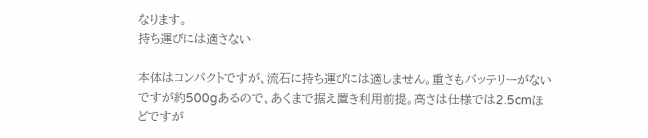なります。
持ち運びには適さない

本体はコンパクトですが、流石に持ち運びには適しません。重さもバッテリーがないですが約500gあるので、あくまで据え置き利用前提。高さは仕様では2.5cmほどですが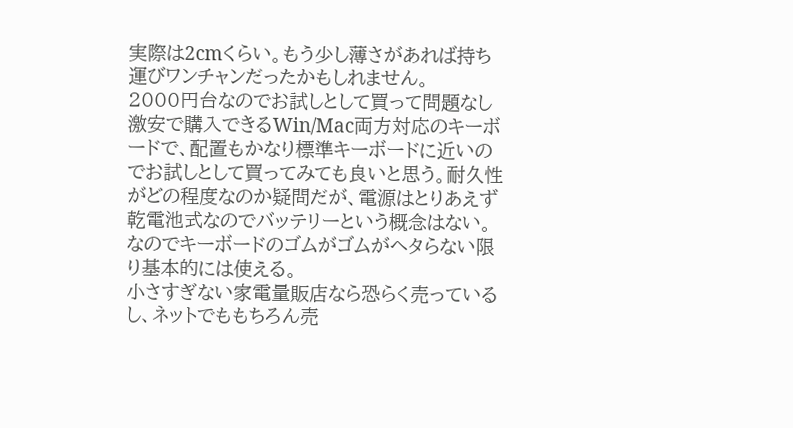実際は2cmくらい。もう少し薄さがあれば持ち運びワンチャンだったかもしれません。
2000円台なのでお試しとして買って問題なし
激安で購入できるWin/Mac両方対応のキーボードで、配置もかなり標準キーボードに近いのでお試しとして買ってみても良いと思う。耐久性がどの程度なのか疑問だが、電源はとりあえず乾電池式なのでバッテリーという概念はない。なのでキーボードのゴムがゴムがヘタらない限り基本的には使える。
小さすぎない家電量販店なら恐らく売っているし、ネットでももちろん売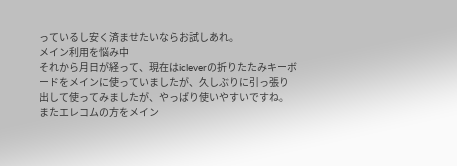っているし安く済ませたいならお試しあれ。
メイン利用を悩み中
それから月日が経って、現在はicleverの折りたたみキーボードをメインに使っていましたが、久しぶりに引っ張り出して使ってみましたが、やっぱり使いやすいですね。
またエレコムの方をメイン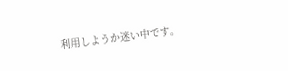利用しようか迷い中です。